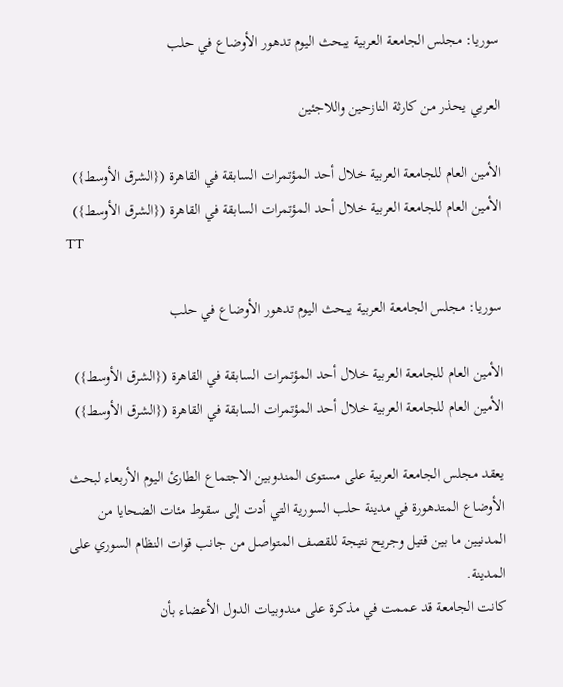سوريا: مجلس الجامعة العربية يبحث اليوم تدهور الأوضاع في حلب

العربي يحذر من كارثة النازحين واللاجئين

الأمين العام للجامعة العربية خلال أحد المؤتمرات السابقة في القاهرة ({الشرق الأوسط})
الأمين العام للجامعة العربية خلال أحد المؤتمرات السابقة في القاهرة ({الشرق الأوسط})
TT

سوريا: مجلس الجامعة العربية يبحث اليوم تدهور الأوضاع في حلب

الأمين العام للجامعة العربية خلال أحد المؤتمرات السابقة في القاهرة ({الشرق الأوسط})
الأمين العام للجامعة العربية خلال أحد المؤتمرات السابقة في القاهرة ({الشرق الأوسط})

يعقد مجلس الجامعة العربية على مستوى المندوبين الاجتماع الطارئ اليوم الأربعاء لبحث الأوضاع المتدهورة في مدينة حلب السورية التي أدت إلى سقوط مئات الضحايا من المدنيين ما بين قتيل وجريح نتيجة للقصف المتواصل من جانب قوات النظام السوري على المدينة.
كانت الجامعة قد عممت في مذكرة على مندوبيات الدول الأعضاء بأن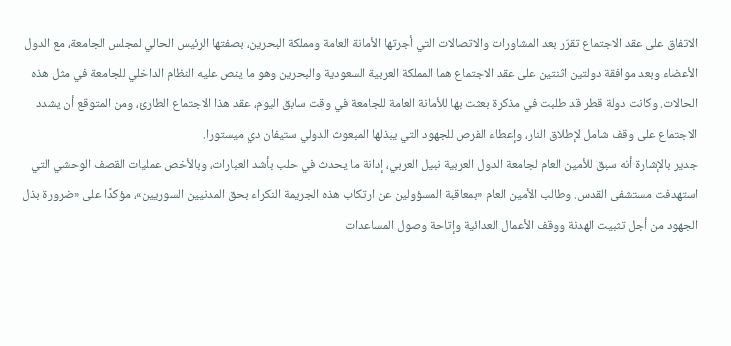الاتفاق على عقد الاجتماع تقرّر بعد المشاورات والاتصالات التي أجرتها الأمانة العامة ومملكة البحرين، بصفتها الرئيس الحالي لمجلس الجامعة، مع الدول الأعضاء وبعد موافقة دولتين اثنتين على عقد الاجتماع هما المملكة العربية السعودية والبحرين وهو ما ينص عليه النظام الداخلي للجامعة في مثل هذه الحالات. وكانت دولة قطر قد طلبت في مذكرة بعثت بها للأمانة العامة للجامعة في وقت سابق اليوم، عقد هذا الاجتماع الطارئ، ومن المتوقع أن يشدد الاجتماع على وقف شامل لإطلاق النار، وإعطاء الفرص للجهود التي يبذلها المبعوث الدولي ستيفان دي ميستورا.
جدير بالإشارة أنه سبق للأمين العام لجامعة الدول العربية نبيل العربي، إدانة ما يحدث في حلب بأشد العبارات، وبالأخص عمليات القصف الوحشي التي استهدفت مستشفى القدس. وطالب الأمين العام «بمعاقبة المسؤولين عن ارتكاب هذه الجريمة النكراء بحق المدنيين السوريين»، مؤكدًا على «ضرورة بذل الجهود من أجل تثبيت الهدنة ووقف الأعمال العدائية وإتاحة وصول المساعدات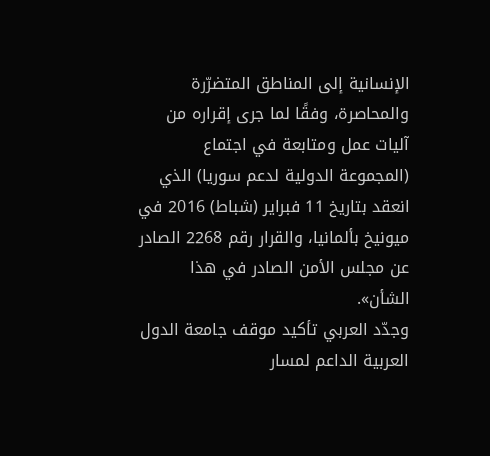الإنسانية إلى المناطق المتضرّرة والمحاصرة، وفقًا لما جرى إقراره من آليات عمل ومتابعة في اجتماع (المجموعة الدولية لدعم سوريا) الذي انعقد بتاريخ 11 فبراير (شباط) 2016 في ميونيخ بألمانيا، والقرار رقم 2268 الصادر عن مجلس الأمن الصادر في هذا الشأن».
وجدّد العربي تأكيد موقف جامعة الدول العربية الداعم لمسار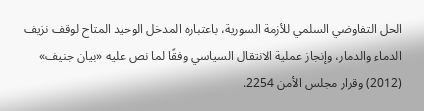الحل التفاوضي السلمي للأزمة السورية، باعتباره المدخل الوحيد المتاح لوقف نزيف الدماء والدمار، وإنجاز عملية الانتقال السياسي وفقًا لما نص عليه «بيان جنيف» (2012) وقرار مجلس الأمن 2254.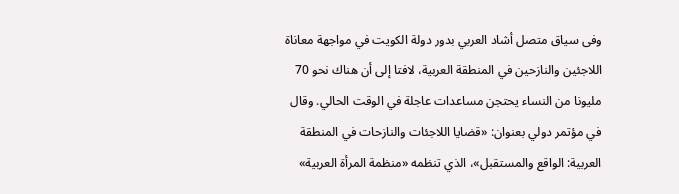وفى سياق متصل أشاد العربي بدور دولة الكويت في مواجهة معاناة اللاجئين والنازحين في المنطقة العربية، لافتا إلى أن هناك نحو 70 مليونا من النساء يحتجن مساعدات عاجلة في الوقت الحالي. وقال في مؤتمر دولي بعنوان: «قضايا اللاجئات والنازحات في المنطقة العربية: الواقع والمستقبل»، الذي تنظمه «منظمة المرأة العربية»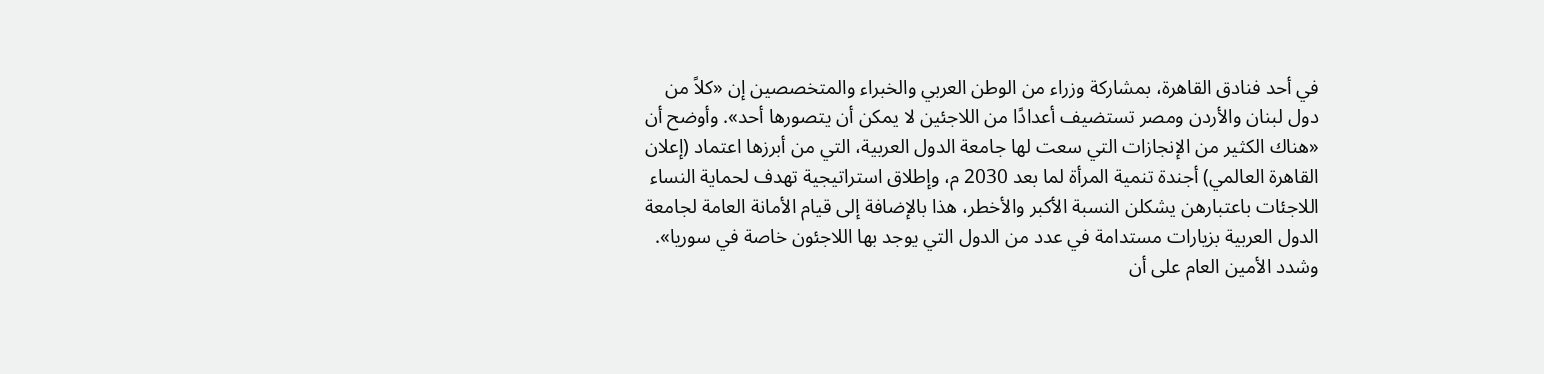في أحد فنادق القاهرة، بمشاركة وزراء من الوطن العربي والخبراء والمتخصصين إن «كلاً من دول لبنان والأردن ومصر تستضيف أعدادًا من اللاجئين لا يمكن أن يتصورها أحد». وأوضح أن «هناك الكثير من الإنجازات التي سعت لها جامعة الدول العربية، التي من أبرزها اعتماد (إعلان القاهرة العالمي) أجندة تنمية المرأة لما بعد 2030 م، وإطلاق استراتيجية تهدف لحماية النساء اللاجئات باعتبارهن يشكلن النسبة الأكبر والأخطر، هذا بالإضافة إلى قيام الأمانة العامة لجامعة الدول العربية بزيارات مستدامة في عدد من الدول التي يوجد بها اللاجئون خاصة في سوريا».
وشدد الأمين العام على أن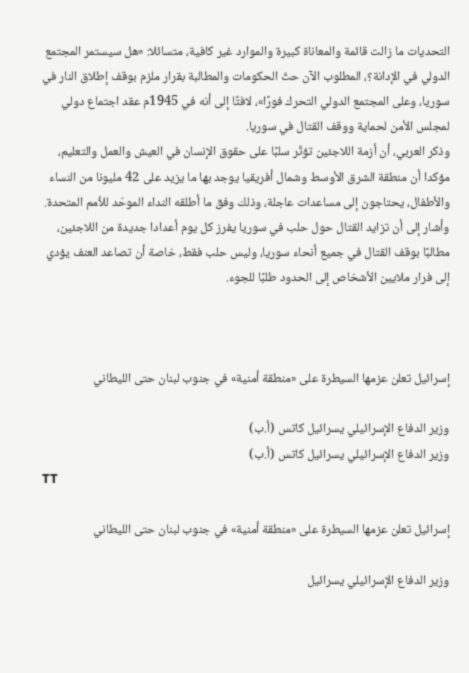التحديات ما زالت قائمة والمعاناة كبيرة والموارد غير كافية، متسائلا: «هل سيستمر المجتمع الدولي في الإدانة؟، المطلوب الآن حثّ الحكومات والمطالبة بقرار ملزم بوقف إطلاق النار في سوريا، وعلى المجتمع الدولي التحرك فورًا»، لافتًا إلى أنه في 1945م عقد اجتماع دولي لمجلس الأمن لحماية ووقف القتال في سوريا.
وذكر العربي، أن أزمة اللاجئين تؤثّر سلبًا على حقوق الإنسان في العيش والعمل والتعليم، مؤكدا أن منطقة الشرق الأوسط وشمال أفريقيا يوجد بها ما يزيد على 42 مليونا من النساء والأطفال، يحتاجون إلى مساعدات عاجلة، وذلك وفق ما أطلقه النداء الموحّد للأمم المتحدة. وأشار إلى أن تزايد القتال حول حلب في سوريا يفرز كل يوم أعدادا جديدة من اللاجئين، مطالبًا بوقف القتال في جميع أنحاء سوريا، وليس حلب فقط، خاصة أن تصاعد العنف يؤدي إلى فرار ملايين الأشخاص إلى الحدود طلبًا للجوء.



إسرائيل تعلن عزمها السيطرة على «منطقة أمنية» في جنوب لبنان حتى الليطاني

وزير الدفاع الإسرائيلي يسرائيل كاتس (أ.ب)
وزير الدفاع الإسرائيلي يسرائيل كاتس (أ.ب)
TT

إسرائيل تعلن عزمها السيطرة على «منطقة أمنية» في جنوب لبنان حتى الليطاني

وزير الدفاع الإسرائيلي يسرائيل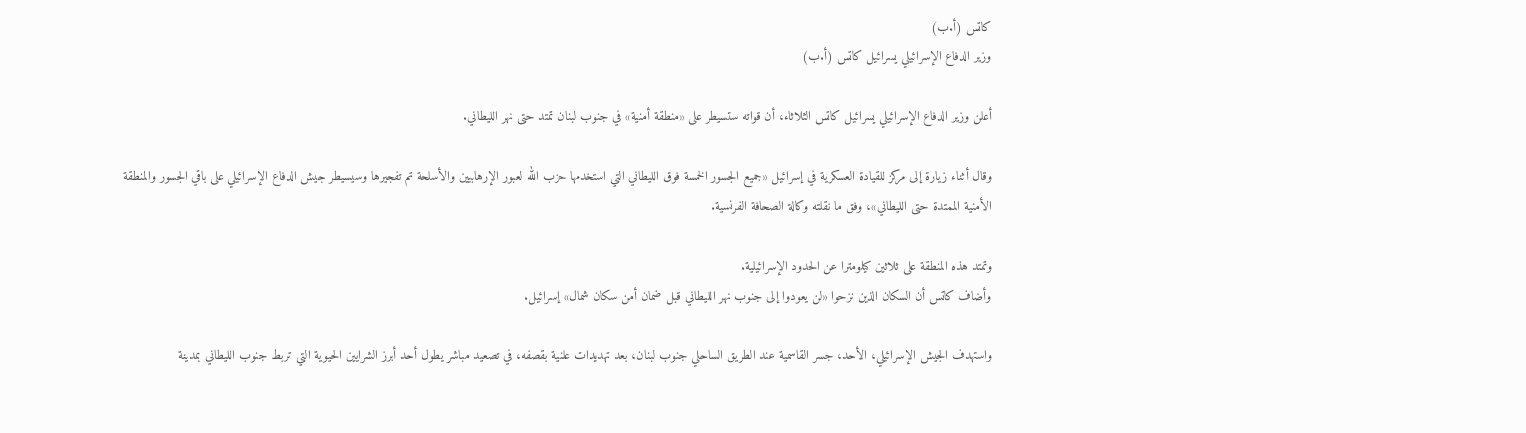كاتس (أ.ب)
وزير الدفاع الإسرائيلي يسرائيل كاتس (أ.ب)

أعلن وزير الدفاع الإسرائيلي يسرائيل كاتس الثلاثاء، أن قواته ستسيطر على «منطقة أمنية» في جنوب لبنان تمتد حتى نهر الليطاني.

وقال أثناء زيارة إلى مركز للقيادة العسكرية في إسرائيل «جميع الجسور الخمسة فوق الليطاني التي استخدمها حزب الله لعبور الإرهابيين والأسلحة تم تفجيرها وسيسيطر جيش الدفاع الإسرائيلي على باقي الجسور والمنطقة الأمنية الممتدة حتى الليطاني»، وفق ما نقلته وكالة الصحافة الفرنسية.

وتمتد هذه المنطقة على ثلاثين كيلومترا عن الحدود الإسرائيلية.
وأضاف كاتس أن السكان الذين نزحوا «لن يعودوا إلى جنوب نهر الليطاني قبل ضمان أمن سكان شمال» إسرائيل.

واستهدف الجيش الإسرائيلي، الأحد، جسر القاسمية عند الطريق الساحلي جنوب لبنان، بعد تهديدات علنية بقصفه، في تصعيد مباشر يطول أحد أبرز الشرايين الحيوية التي تربط جنوب الليطاني بمدينة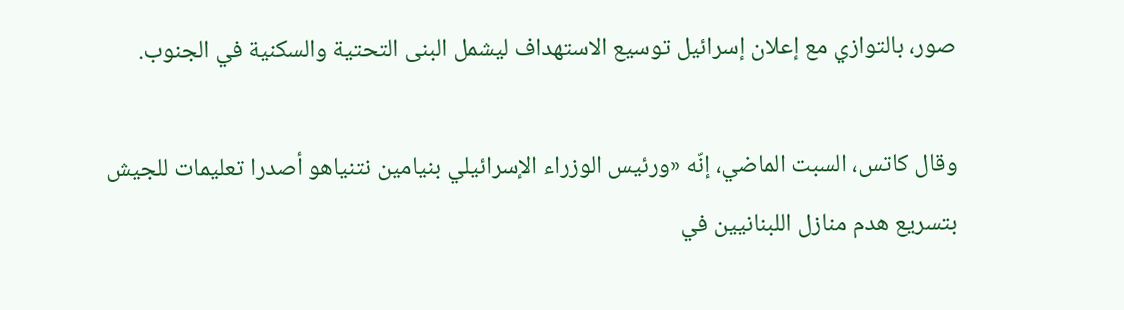صور، بالتوازي مع إعلان إسرائيل توسيع الاستهداف ليشمل البنى التحتية والسكنية في الجنوب.

وقال كاتس، السبت الماضي، إنّه «ورئيس الوزراء الإسرائيلي بنيامين نتنياهو أصدرا تعليمات للجيش بتسريع هدم منازل اللبنانيين في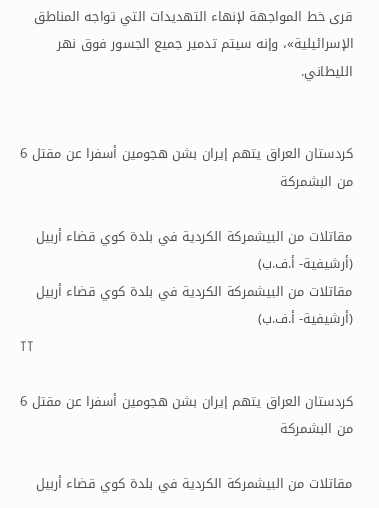قرى خط المواجهة لإنهاء التهديدات التي تواجه المناطق الإسرائيلية»، وإنه سيتم تدمير جميع الجسور فوق نهر الليطاني.


كردستان العراق يتهم إيران بشن هجومين أسفرا عن مقتل 6 من البشمركة

مقاتلات من البيشمركة الكردية في بلدة كوي قضاء أربيل (أرشيفية- أ.ف.ب)
مقاتلات من البيشمركة الكردية في بلدة كوي قضاء أربيل (أرشيفية- أ.ف.ب)
TT

كردستان العراق يتهم إيران بشن هجومين أسفرا عن مقتل 6 من البشمركة

مقاتلات من البيشمركة الكردية في بلدة كوي قضاء أربيل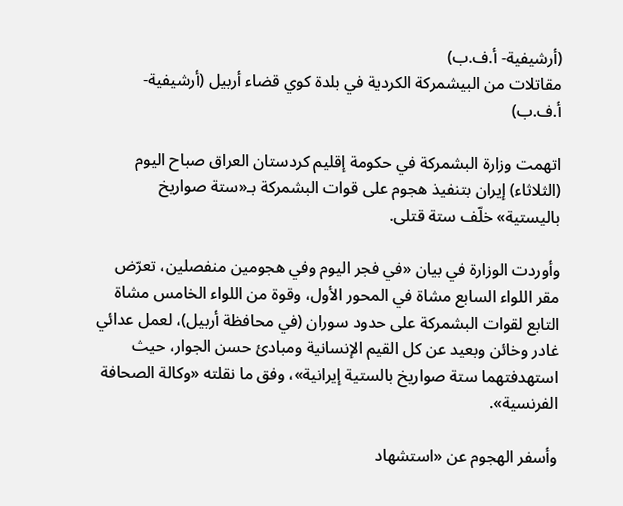(أرشيفية- أ.ف.ب)
مقاتلات من البيشمركة الكردية في بلدة كوي قضاء أربيل (أرشيفية- أ.ف.ب)

اتهمت وزارة البشمركة في حكومة إقليم كردستان العراق صباح اليوم (الثلاثاء) إيران بتنفيذ هجوم على قوات البشمركة بـ«ستة صواريخ باليستية» خلّف ستة قتلى.

وأوردت الوزارة في بيان «في فجر اليوم وفي هجومين منفصلين، تعرّض مقر اللواء السابع مشاة في المحور الأول، وقوة من اللواء الخامس مشاة التابع لقوات البشمركة على حدود سوران (في محافظة أربيل)، لعمل عدائي غادر وخائن وبعيد عن كل القيم الإنسانية ومبادئ حسن الجوار، حيث استهدفتهما ستة صواريخ بالستية إيرانية»، وفق ما نقلته «وكالة الصحافة الفرنسية».

وأسفر الهجوم عن «استشهاد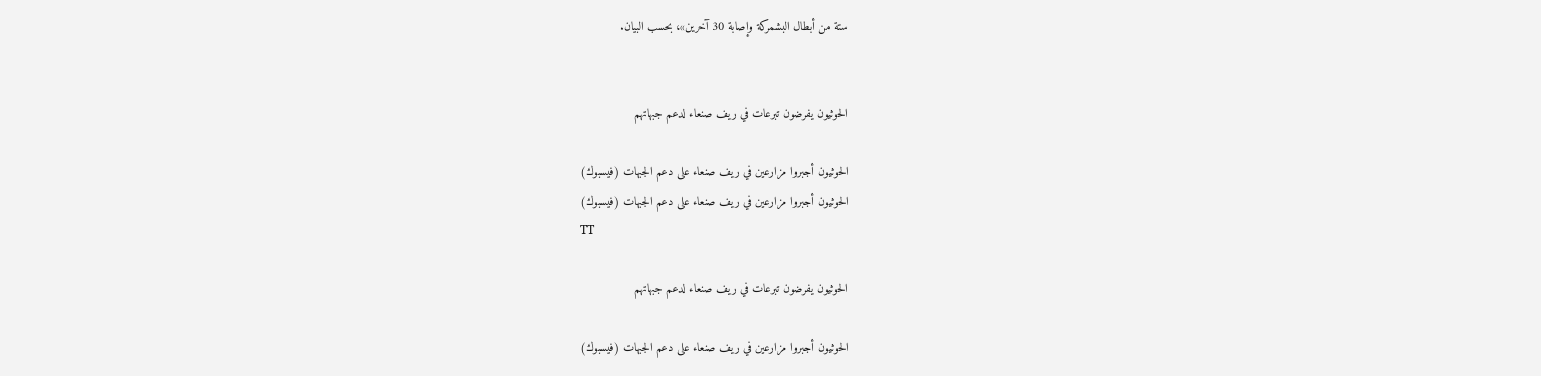ستة من أبطال البشمركة وإصابة 30 آخرين»، بحسب البيان.


الحوثيون يفرضون تبرعات في ريف صنعاء لدعم جبهاتهم

الحوثيون أجبروا مزارعين في ريف صنعاء على دعم الجبهات (فيسبوك)
الحوثيون أجبروا مزارعين في ريف صنعاء على دعم الجبهات (فيسبوك)
TT

الحوثيون يفرضون تبرعات في ريف صنعاء لدعم جبهاتهم

الحوثيون أجبروا مزارعين في ريف صنعاء على دعم الجبهات (فيسبوك)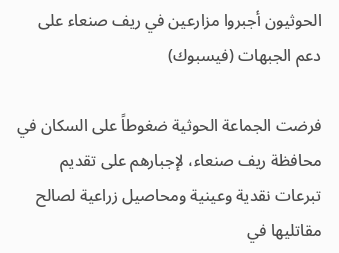الحوثيون أجبروا مزارعين في ريف صنعاء على دعم الجبهات (فيسبوك)

فرضت الجماعة الحوثية ضغوطاً على السكان في محافظة ريف صنعاء، لإجبارهم على تقديم تبرعات نقدية وعينية ومحاصيل زراعية لصالح مقاتليها في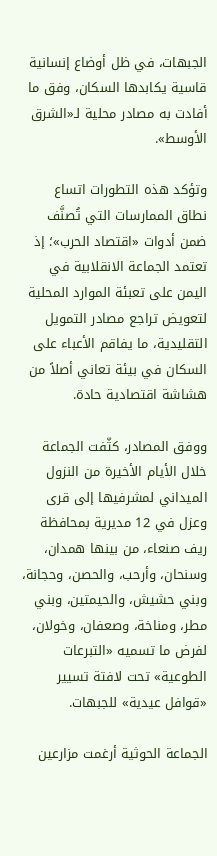الجبهات، في ظل أوضاع إنسانية قاسية يكابدها السكان، وفق ما أفادت به مصادر محلية لـ«الشرق الأوسط».

وتؤكد هذه التطورات اتساع نطاق الممارسات التي تُصنَّف ضمن أدوات «اقتصاد الحرب»؛ إذ تعتمد الجماعة الانقلابية في اليمن على تعبئة الموارد المحلية لتعويض تراجع مصادر التمويل التقليدية، ما يفاقم الأعباء على السكان في بيئة تعاني أصلاً من هشاشة اقتصادية حادة.

ووفق المصادر، كثّفت الجماعة خلال الأيام الأخيرة من النزول الميداني لمشرفيها إلى قرى وعزل في 12 مديرية بمحافظة ريف صنعاء، من بينها همدان، وسنحان، وأرحب، والحصن، وحجانة، وبني حشيش، والحيمتين، وبني مطر، ومناخة، وصعفان، وخولان، لفرض ما تسميه «التبرعات الطوعية» تحت لافتة تسيير «قوافل عيدية» للجبهات.

الجماعة الحوثية أرغمت مزارعين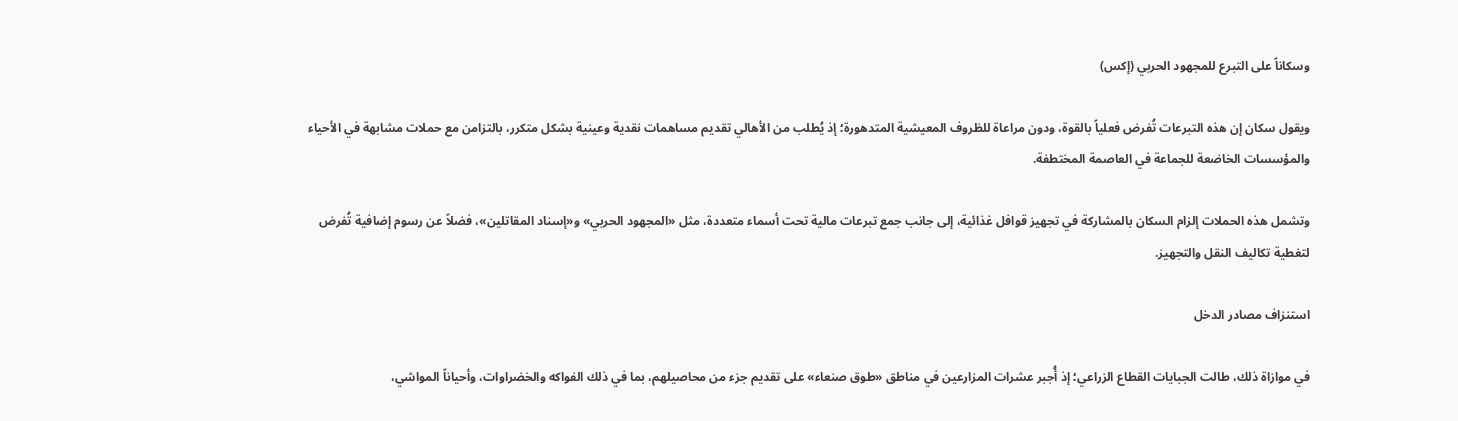وسكاناً على التبرع للمجهود الحربي (إكس)

ويقول سكان إن هذه التبرعات تُفرض فعلياً بالقوة، ودون مراعاة للظروف المعيشية المتدهورة؛ إذ يُطلب من الأهالي تقديم مساهمات نقدية وعينية بشكل متكرر، بالتزامن مع حملات مشابهة في الأحياء والمؤسسات الخاضعة للجماعة في العاصمة المختطفة.

وتشمل هذه الحملات إلزام السكان بالمشاركة في تجهيز قوافل غذائية، إلى جانب جمع تبرعات مالية تحت أسماء متعددة، مثل «المجهود الحربي» و«إسناد المقاتلين»، فضلاً عن رسوم إضافية تُفرض لتغطية تكاليف النقل والتجهيز.

استنزاف مصادر الدخل

في موازاة ذلك، طالت الجبايات القطاع الزراعي؛ إذ أُجبر عشرات المزارعين في مناطق «طوق صنعاء» على تقديم جزء من محاصيلهم، بما في ذلك الفواكه والخضراوات، وأحياناً المواشي،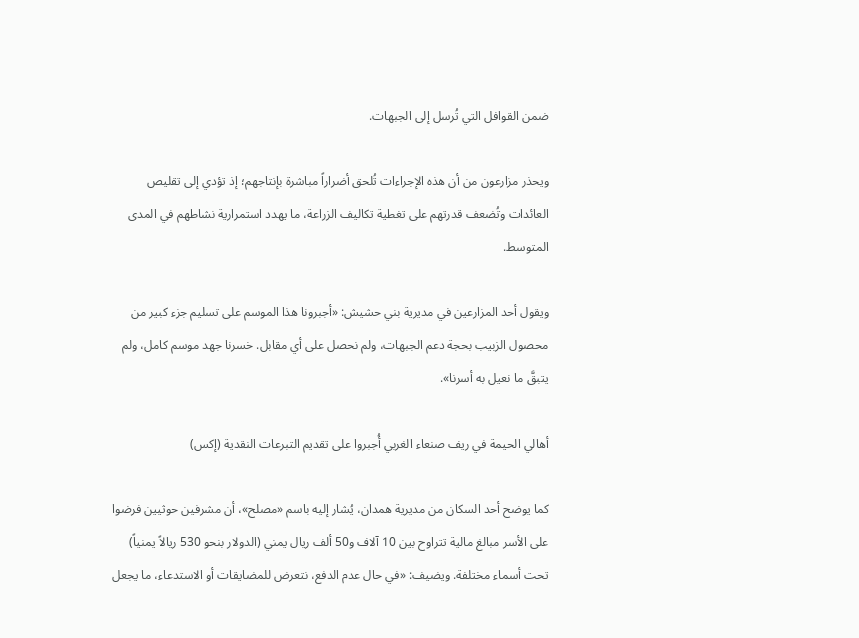ضمن القوافل التي تُرسل إلى الجبهات.

ويحذر مزارعون من أن هذه الإجراءات تُلحق أضراراً مباشرة بإنتاجهم؛ إذ تؤدي إلى تقليص العائدات وتُضعف قدرتهم على تغطية تكاليف الزراعة، ما يهدد استمرارية نشاطهم في المدى المتوسط.

ويقول أحد المزارعين في مديرية بني حشيش: «أجبرونا هذا الموسم على تسليم جزء كبير من محصول الزبيب بحجة دعم الجبهات، ولم نحصل على أي مقابل. خسرنا جهد موسم كامل، ولم يتبقَّ ما نعيل به أسرنا».

أهالي الحيمة في ريف صنعاء الغربي أُجبروا على تقديم التبرعات النقدية (إكس)

كما يوضح أحد السكان من مديرية همدان، يُشار إليه باسم «مصلح»، أن مشرفين حوثيين فرضوا على الأسر مبالغ مالية تتراوح بين 10 آلاف و50 ألف ريال يمني (الدولار بنحو 530 ريالاً يمنياً) تحت أسماء مختلفة. ويضيف: «في حال عدم الدفع، نتعرض للمضايقات أو الاستدعاء، ما يجعل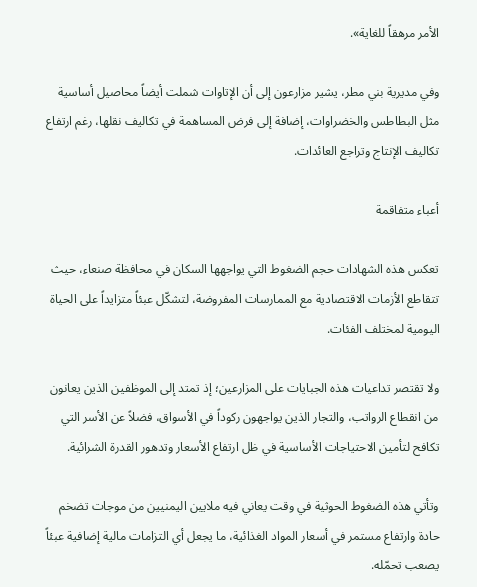الأمر مرهقاً للغاية».

وفي مديرية بني مطر، يشير مزارعون إلى أن الإتاوات شملت أيضاً محاصيل أساسية مثل البطاطس والخضراوات، إضافة إلى فرض المساهمة في تكاليف نقلها، رغم ارتفاع تكاليف الإنتاج وتراجع العائدات.

أعباء متفاقمة

تعكس هذه الشهادات حجم الضغوط التي يواجهها السكان في محافظة صنعاء، حيث تتقاطع الأزمات الاقتصادية مع الممارسات المفروضة، لتشكّل عبئاً متزايداً على الحياة اليومية لمختلف الفئات.

ولا تقتصر تداعيات هذه الجبايات على المزارعين؛ إذ تمتد إلى الموظفين الذين يعانون من انقطاع الرواتب، والتجار الذين يواجهون ركوداً في الأسواق، فضلاً عن الأسر التي تكافح لتأمين الاحتياجات الأساسية في ظل ارتفاع الأسعار وتدهور القدرة الشرائية.

وتأتي هذه الضغوط الحوثية في وقت يعاني فيه ملايين اليمنيين من موجات تضخم حادة وارتفاع مستمر في أسعار المواد الغذائية، ما يجعل أي التزامات مالية إضافية عبئاً يصعب تحمّله.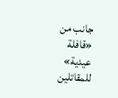جانب من «قافلة عيدية» للمقاتلين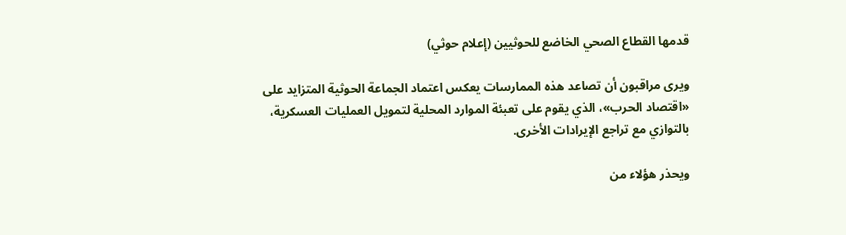قدمها القطاع الصحي الخاضع للحوثيين (إعلام حوثي)

ويرى مراقبون أن تصاعد هذه الممارسات يعكس اعتماد الجماعة الحوثية المتزايد على «اقتصاد الحرب»، الذي يقوم على تعبئة الموارد المحلية لتمويل العمليات العسكرية، بالتوازي مع تراجع الإيرادات الأخرى.

ويحذر هؤلاء من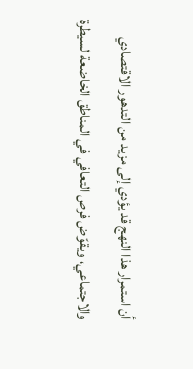أن استمرار هذا النهج قد يؤدي إلى مزيد من التدهور الاقتصادي والاجتماعي، ويقوّض فرص التعافي في المناطق الخاضعة لسيطرة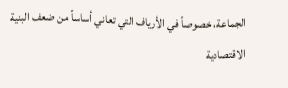الجماعة، خصوصاً في الأرياف التي تعاني أساساً من ضعف البنية الاقتصادية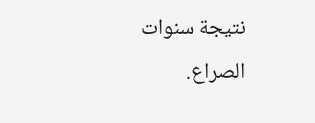نتيجة سنوات الصراع.